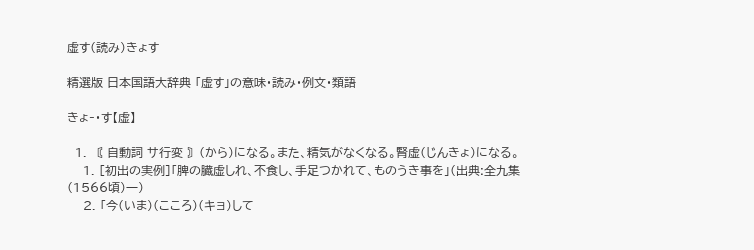虚す(読み)きょす

精選版 日本国語大辞典 「虚す」の意味・読み・例文・類語

きょ‐・す【虚】

  1. 〘 自動詞 サ行変 〙(から)になる。また、精気がなくなる。腎虚(じんきょ)になる。
    1. [初出の実例]「脾の臓虚しれ、不食し、手足つかれて、ものうき事を」(出典:全九集(1566頃)一)
    2. 「今(いま)(こころ)(キョ)して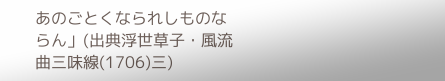あのごとくなられしものならん」(出典浮世草子・風流曲三味線(1706)三)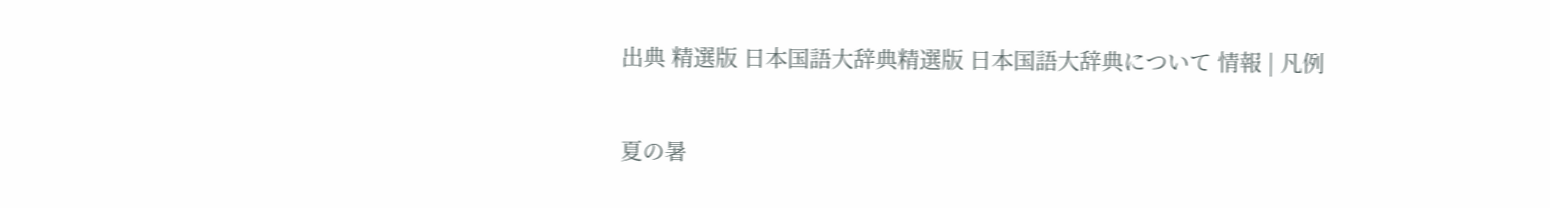出典 精選版 日本国語大辞典精選版 日本国語大辞典について 情報 | 凡例

夏の暑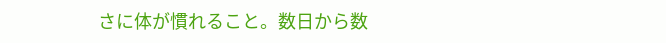さに体が慣れること。数日から数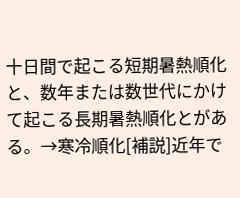十日間で起こる短期暑熱順化と、数年または数世代にかけて起こる長期暑熱順化とがある。→寒冷順化[補説]近年で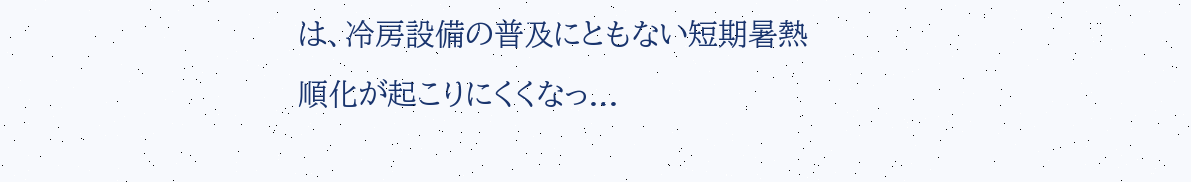は、冷房設備の普及にともない短期暑熱順化が起こりにくくなっ...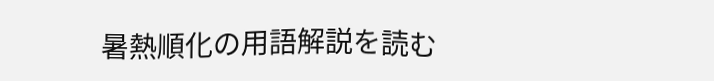暑熱順化の用語解説を読む